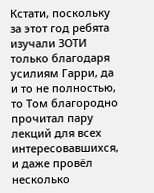Кстати, поскольку за этот год ребята изучали ЗОТИ только благодаря усилиям Гарри, да и то не полностью, то Том благородно прочитал пару лекций для всех интересовавшихся, и даже провёл несколько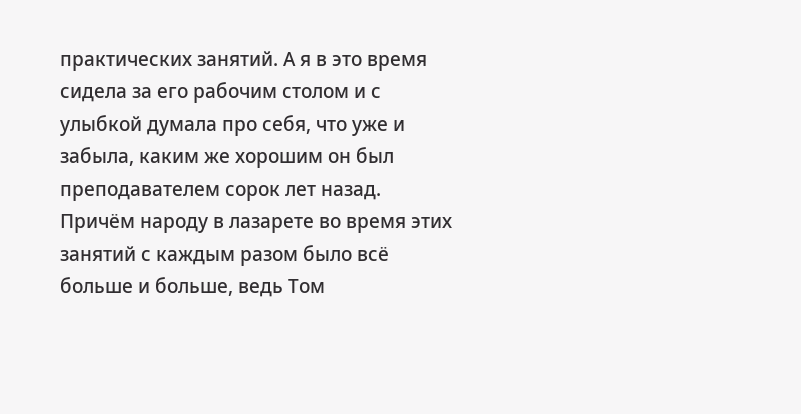практических занятий. А я в это время сидела за его рабочим столом и с улыбкой думала про себя, что уже и забыла, каким же хорошим он был преподавателем сорок лет назад. Причём народу в лазарете во время этих занятий с каждым разом было всё больше и больше, ведь Том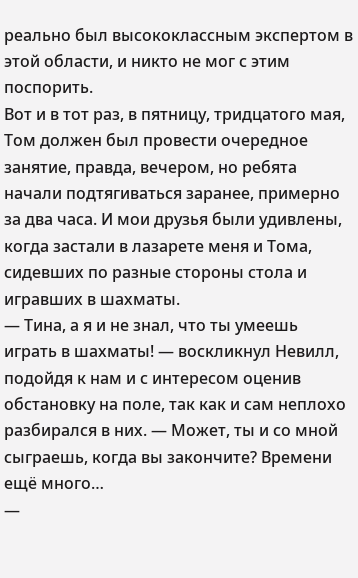реально был высококлассным экспертом в этой области, и никто не мог с этим поспорить.
Вот и в тот раз, в пятницу, тридцатого мая, Том должен был провести очередное занятие, правда, вечером, но ребята начали подтягиваться заранее, примерно за два часа. И мои друзья были удивлены, когда застали в лазарете меня и Тома, сидевших по разные стороны стола и игравших в шахматы.
— Тина, а я и не знал, что ты умеешь играть в шахматы! — воскликнул Невилл, подойдя к нам и с интересом оценив обстановку на поле, так как и сам неплохо разбирался в них. — Может, ты и со мной сыграешь, когда вы закончите? Времени ещё много…
—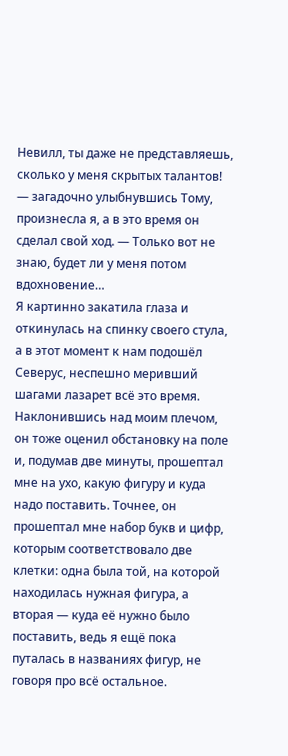Невилл, ты даже не представляешь, сколько у меня скрытых талантов! — загадочно улыбнувшись Тому, произнесла я, а в это время он сделал свой ход. — Только вот не знаю, будет ли у меня потом вдохновение…
Я картинно закатила глаза и откинулась на спинку своего стула, а в этот момент к нам подошёл Северус, неспешно меривший шагами лазарет всё это время. Наклонившись над моим плечом, он тоже оценил обстановку на поле и, подумав две минуты, прошептал мне на ухо, какую фигуру и куда надо поставить. Точнее, он прошептал мне набор букв и цифр, которым соответствовало две клетки: одна была той, на которой находилась нужная фигура, а вторая — куда её нужно было поставить, ведь я ещё пока путалась в названиях фигур, не говоря про всё остальное.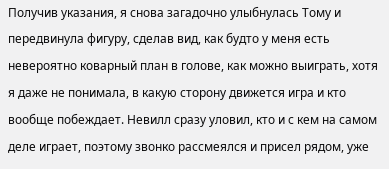Получив указания, я снова загадочно улыбнулась Тому и передвинула фигуру, сделав вид, как будто у меня есть невероятно коварный план в голове, как можно выиграть, хотя я даже не понимала, в какую сторону движется игра и кто вообще побеждает. Невилл сразу уловил, кто и с кем на самом деле играет, поэтому звонко рассмеялся и присел рядом, уже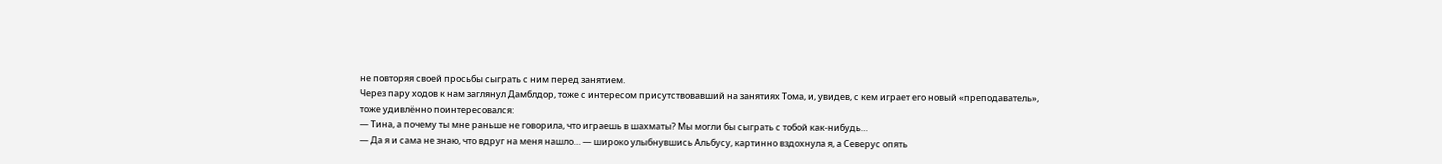не повторяя своей просьбы сыграть с ним перед занятием.
Через пару ходов к нам заглянул Дамблдор, тоже с интересом присутствовавший на занятиях Тома, и, увидев, с кем играет его новый «преподаватель», тоже удивлённо поинтересовался:
— Тина, а почему ты мне раньше не говорила, что играешь в шахматы? Мы могли бы сыграть с тобой как-нибудь…
— Да я и сама не знаю, что вдруг на меня нашло… — широко улыбнувшись Альбусу, картинно вздохнула я, а Северус опять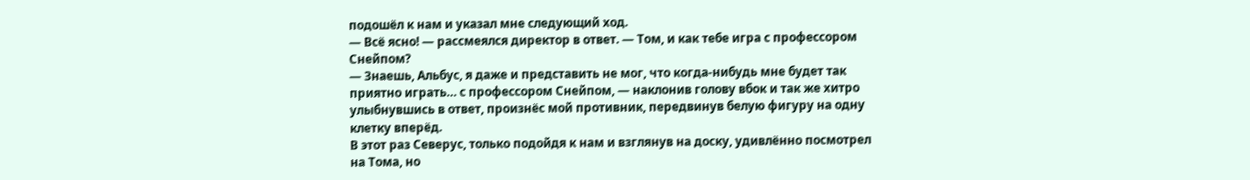подошёл к нам и указал мне следующий ход.
— Всё ясно! — рассмеялся директор в ответ. — Том, и как тебе игра с профессором Снейпом?
— Знаешь, Альбус, я даже и представить не мог, что когда-нибудь мне будет так приятно играть… с профессором Снейпом, — наклонив голову вбок и так же хитро улыбнувшись в ответ, произнёс мой противник, передвинув белую фигуру на одну клетку вперёд.
В этот раз Северус, только подойдя к нам и взглянув на доску, удивлённо посмотрел на Тома, но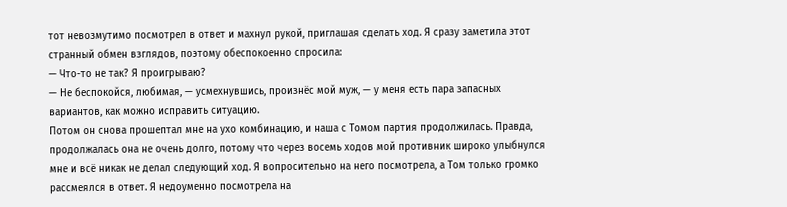тот невозмутимо посмотрел в ответ и махнул рукой, приглашая сделать ход. Я сразу заметила этот странный обмен взглядов, поэтому обеспокоенно спросила:
— Что-то не так? Я проигрываю?
— Не беспокойся, любимая, — усмехнувшись, произнёс мой муж, — у меня есть пара запасных вариантов, как можно исправить ситуацию.
Потом он снова прошептал мне на ухо комбинацию, и наша с Томом партия продолжилась. Правда, продолжалась она не очень долго, потому что через восемь ходов мой противник широко улыбнулся мне и всё никак не делал следующий ход. Я вопросительно на него посмотрела, а Том только громко рассмеялся в ответ. Я недоуменно посмотрела на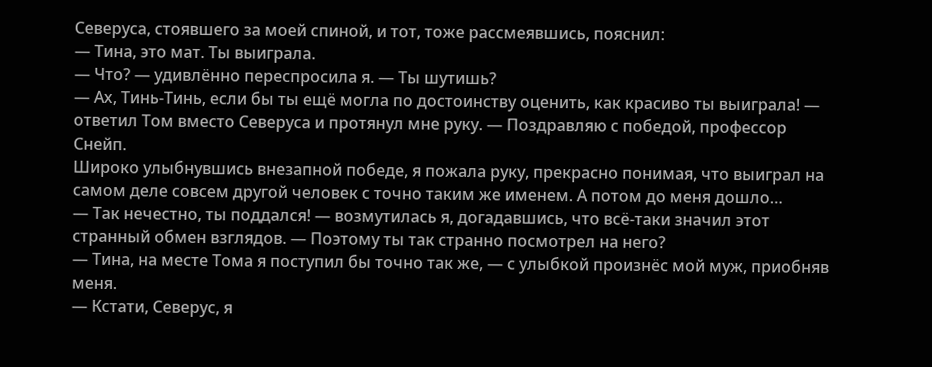Северуса, стоявшего за моей спиной, и тот, тоже рассмеявшись, пояснил:
— Тина, это мат. Ты выиграла.
— Что? — удивлённо переспросила я. — Ты шутишь?
— Ах, Тинь-Тинь, если бы ты ещё могла по достоинству оценить, как красиво ты выиграла! — ответил Том вместо Северуса и протянул мне руку. — Поздравляю с победой, профессор Снейп.
Широко улыбнувшись внезапной победе, я пожала руку, прекрасно понимая, что выиграл на самом деле совсем другой человек с точно таким же именем. А потом до меня дошло…
— Так нечестно, ты поддался! — возмутилась я, догадавшись, что всё-таки значил этот странный обмен взглядов. — Поэтому ты так странно посмотрел на него?
— Тина, на месте Тома я поступил бы точно так же, — с улыбкой произнёс мой муж, приобняв меня.
— Кстати, Северус, я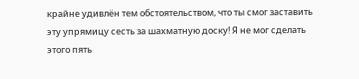крайне удивлён тем обстоятельством, что ты смог заставить эту упрямицу сесть за шахматную доску! Я не мог сделать этого пять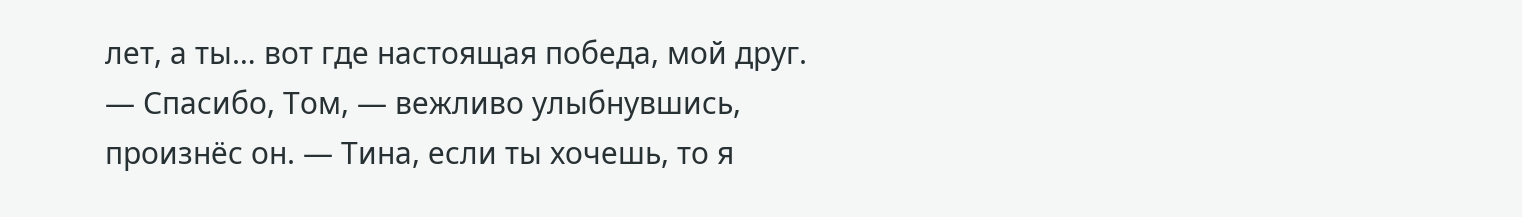лет, а ты… вот где настоящая победа, мой друг.
— Спасибо, Том, — вежливо улыбнувшись, произнёс он. — Тина, если ты хочешь, то я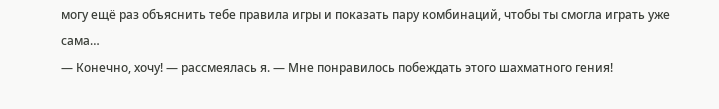могу ещё раз объяснить тебе правила игры и показать пару комбинаций, чтобы ты смогла играть уже сама…
— Конечно, хочу! — рассмеялась я. — Мне понравилось побеждать этого шахматного гения!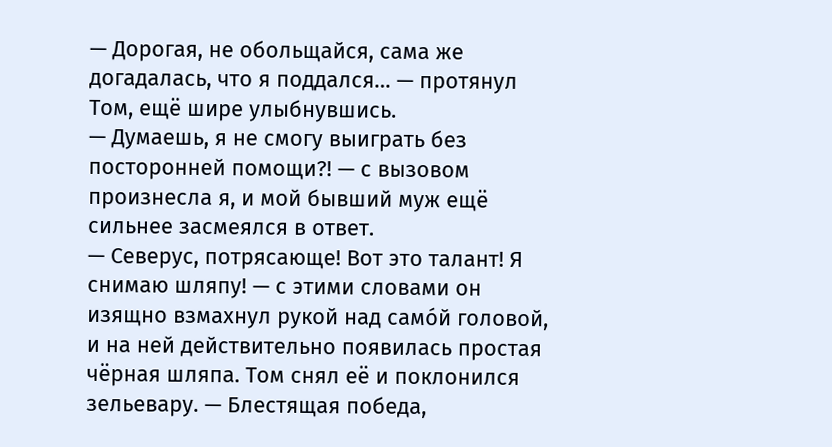— Дорогая, не обольщайся, сама же догадалась, что я поддался… — протянул Том, ещё шире улыбнувшись.
— Думаешь, я не смогу выиграть без посторонней помощи?! — с вызовом произнесла я, и мой бывший муж ещё сильнее засмеялся в ответ.
— Северус, потрясающе! Вот это талант! Я снимаю шляпу! — с этими словами он изящно взмахнул рукой над само́й головой, и на ней действительно появилась простая чёрная шляпа. Том снял её и поклонился зельевару. — Блестящая победа,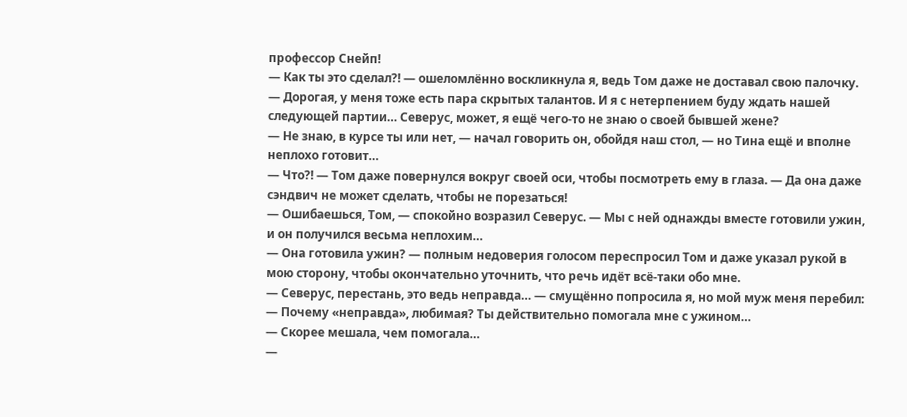профессор Снейп!
— Как ты это сделал?! — ошеломлённо воскликнула я, ведь Том даже не доставал свою палочку.
— Дорогая, у меня тоже есть пара скрытых талантов. И я с нетерпением буду ждать нашей следующей партии… Северус, может, я ещё чего-то не знаю о своей бывшей жене?
— Не знаю, в курсе ты или нет, — начал говорить он, обойдя наш стол, — но Тина ещё и вполне неплохо готовит…
— Что?! — Том даже повернулся вокруг своей оси, чтобы посмотреть ему в глаза. — Да она даже сэндвич не может сделать, чтобы не порезаться!
— Ошибаешься, Том, — спокойно возразил Северус. — Мы с ней однажды вместе готовили ужин, и он получился весьма неплохим…
— Она готовила ужин? — полным недоверия голосом переспросил Том и даже указал рукой в мою сторону, чтобы окончательно уточнить, что речь идёт всё-таки обо мне.
— Северус, перестань, это ведь неправда… — смущённо попросила я, но мой муж меня перебил:
— Почему «неправда», любимая? Ты действительно помогала мне с ужином…
— Скорее мешала, чем помогала…
—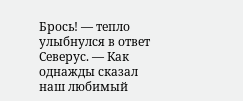Брось! — тепло улыбнулся в ответ Северус. — Как однажды сказал наш любимый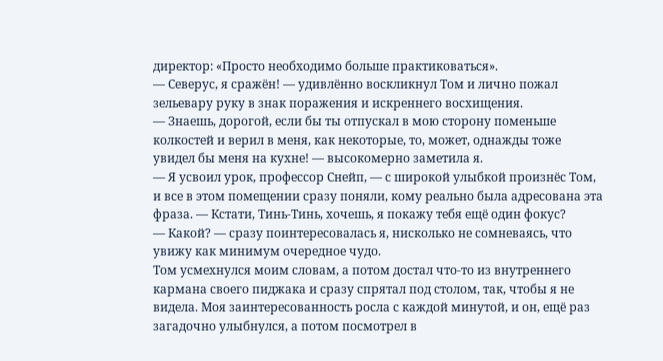директор: «Просто необходимо больше практиковаться».
— Северус, я сражён! — удивлённо воскликнул Том и лично пожал зельевару руку в знак поражения и искреннего восхищения.
— Знаешь, дорогой, если бы ты отпускал в мою сторону поменьше колкостей и верил в меня, как некоторые, то, может, однажды тоже увидел бы меня на кухне! — высокомерно заметила я.
— Я усвоил урок, профессор Снейп, — с широкой улыбкой произнёс Том, и все в этом помещении сразу поняли, кому реально была адресована эта фраза. — Кстати, Тинь-Тинь, хочешь, я покажу тебя ещё один фокус?
— Какой? — сразу поинтересовалась я, нисколько не сомневаясь, что увижу как минимум очередное чудо.
Том усмехнулся моим словам, а потом достал что-то из внутреннего кармана своего пиджака и сразу спрятал под столом, так, чтобы я не видела. Моя заинтересованность росла с каждой минутой, и он, ещё раз загадочно улыбнулся, а потом посмотрел в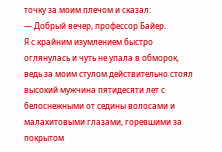точку за моим плечом и сказал:
— Добрый вечер, профессор Байер.
Я с крайним изумлением быстро оглянулась и чуть не упала в обморок, ведь за моим стулом действительно стоял высокий мужчина пятидесяти лет с белоснежными от седины волосами и малахитовыми глазами, горевшими за покрытом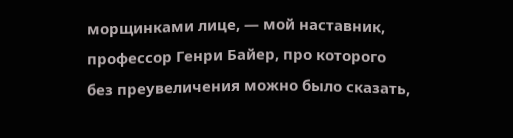морщинками лице, — мой наставник, профессор Генри Байер, про которого без преувеличения можно было сказать,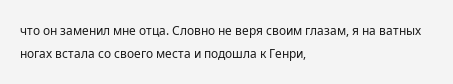что он заменил мне отца. Словно не веря своим глазам, я на ватных ногах встала со своего места и подошла к Генри,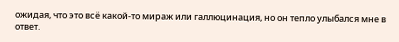ожидая, что это всё какой-то мираж или галлюцинация, но он тепло улыбался мне в ответ.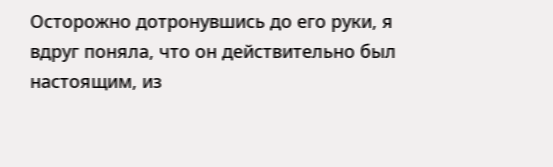Осторожно дотронувшись до его руки, я вдруг поняла, что он действительно был настоящим, из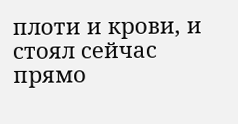плоти и крови, и стоял сейчас прямо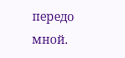передо мной.